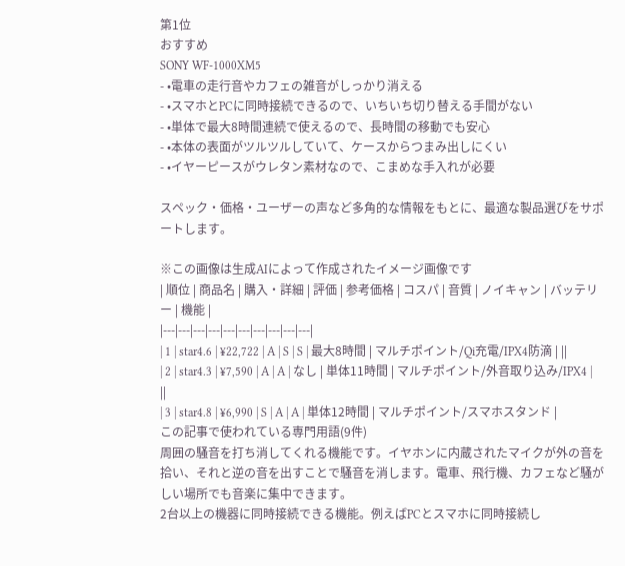第1位
おすすめ
SONY WF-1000XM5
- •電車の走行音やカフェの雑音がしっかり消える
- •スマホとPCに同時接続できるので、いちいち切り替える手間がない
- •単体で最大8時間連続で使えるので、長時間の移動でも安心
- •本体の表面がツルツルしていて、ケースからつまみ出しにくい
- •イヤーピースがウレタン素材なので、こまめな手入れが必要

スペック・価格・ユーザーの声など多角的な情報をもとに、最適な製品選びをサポートします。

※この画像は生成AIによって作成されたイメージ画像です
| 順位 | 商品名 | 購入・詳細 | 評価 | 参考価格 | コスパ | 音質 | ノイキャン | バッテリー | 機能 |
|---|---|---|---|---|---|---|---|---|---|
| 1 | star4.6 | ¥22,722 | A | S | S | 最大8時間 | マルチポイント/Qi充電/IPX4防滴 | ||
| 2 | star4.3 | ¥7,590 | A | A | なし | 単体11時間 | マルチポイント/外音取り込み/IPX4 | ||
| 3 | star4.8 | ¥6,990 | S | A | A | 単体12時間 | マルチポイント/スマホスタンド |
この記事で使われている専門用語(9件)
周囲の騒音を打ち消してくれる機能です。イヤホンに内蔵されたマイクが外の音を拾い、それと逆の音を出すことで騒音を消します。電車、飛行機、カフェなど騒がしい場所でも音楽に集中できます。
2台以上の機器に同時接続できる機能。例えばPCとスマホに同時接続し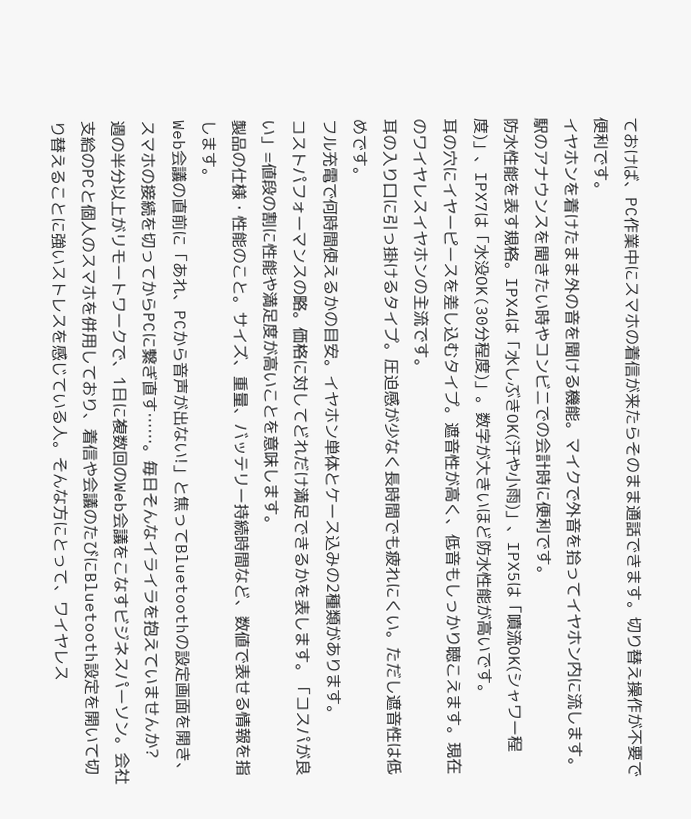ておけば、PC作業中にスマホの着信が来たらそのまま通話できます。切り替え操作が不要で便利です。
イヤホンを着けたまま外の音を聞ける機能。マイクで外音を拾ってイヤホン内に流します。駅のアナウンスを聞きたい時やコンビニでの会計時に便利です。
防水性能を表す規格。IPX4は「水しぶきOK(汗や小雨)」、IPX5は「噴流OK(シャワー程度)」、IPX7は「水没OK(30分程度)」。数字が大きいほど防水性能が高いです。
耳の穴にイヤーピースを差し込むタイプ。遮音性が高く、低音もしっかり聴こえます。現在のワイヤレスイヤホンの主流です。
耳の入り口に引っ掛けるタイプ。圧迫感が少なく長時間でも疲れにくい。ただし遮音性は低めです。
フル充電で何時間使えるかの目安。イヤホン単体とケース込みの2種類があります。
コストパフォーマンスの略。価格に対してどれだけ満足できるかを表します。「コスパが良い」=値段の割に性能や満足度が高いことを意味します。
製品の仕様・性能のこと。サイズ、重量、バッテリー持続時間など、数値で表せる情報を指します。
Web会議の直前に「あれ、PCから音声が出ない!」と焦ってBluetoothの設定画面を開き、スマホの接続を切ってからPCに繋ぎ直す……。毎日そんなイライラを抱えていませんか?
週の半分以上がリモートワークで、1日に複数回のWeb会議をこなすビジネスパーソン。会社支給のPCと個人のスマホを併用しており、着信や会議のたびにBluetooth設定を開いて切り替えることに強いストレスを感じている人。そんな方にとって、ワイヤレス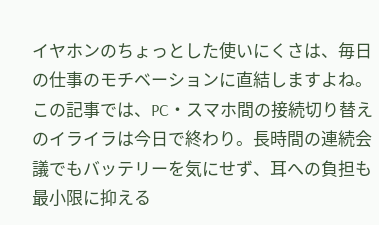イヤホンのちょっとした使いにくさは、毎日の仕事のモチベーションに直結しますよね。
この記事では、PC・スマホ間の接続切り替えのイライラは今日で終わり。長時間の連続会議でもバッテリーを気にせず、耳への負担も最小限に抑える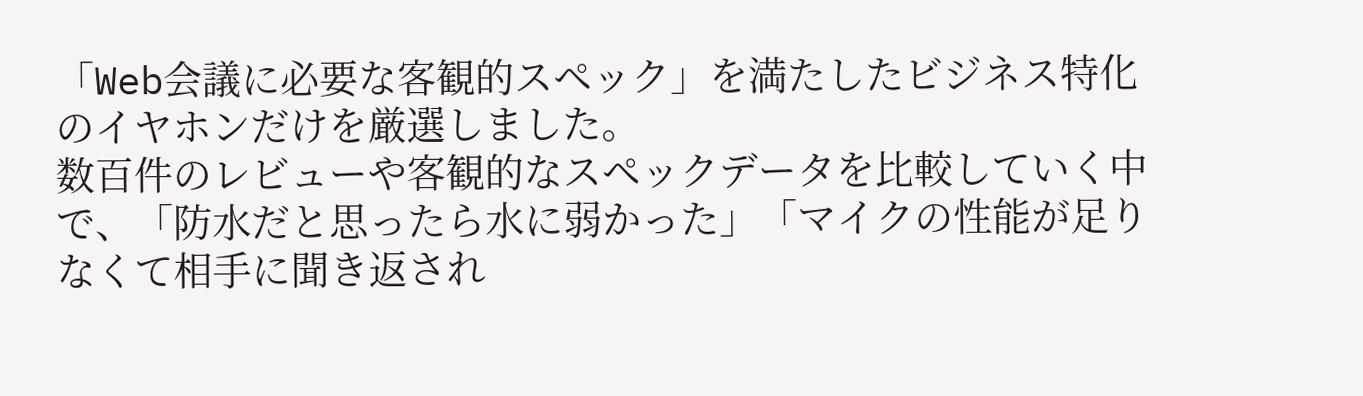「Web会議に必要な客観的スペック」を満たしたビジネス特化のイヤホンだけを厳選しました。
数百件のレビューや客観的なスペックデータを比較していく中で、「防水だと思ったら水に弱かった」「マイクの性能が足りなくて相手に聞き返され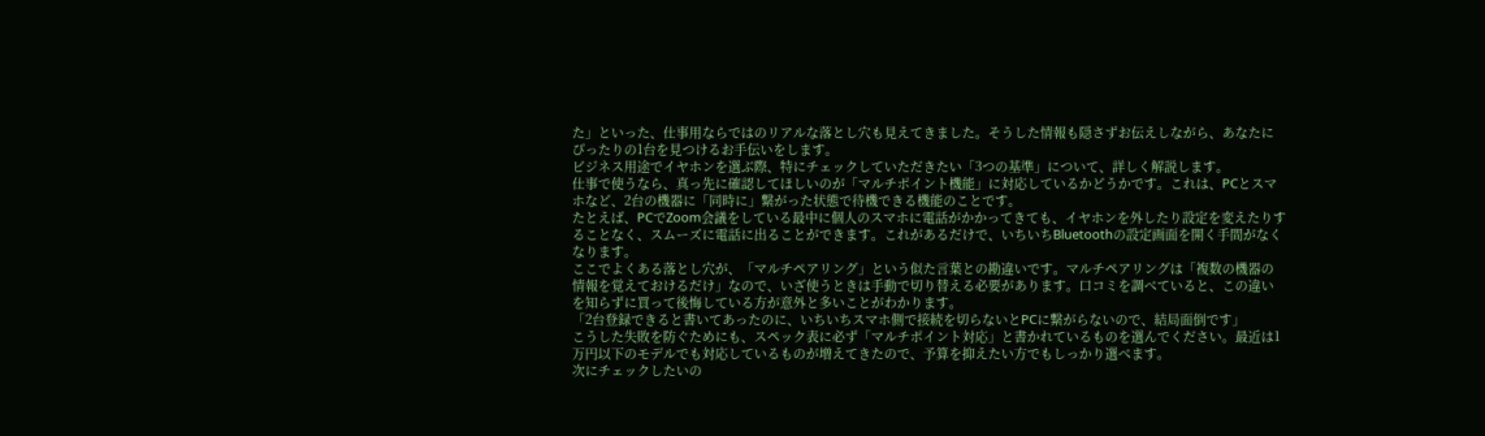た」といった、仕事用ならではのリアルな落とし穴も見えてきました。そうした情報も隠さずお伝えしながら、あなたにぴったりの1台を見つけるお手伝いをします。
ビジネス用途でイヤホンを選ぶ際、特にチェックしていただきたい「3つの基準」について、詳しく解説します。
仕事で使うなら、真っ先に確認してほしいのが「マルチポイント機能」に対応しているかどうかです。これは、PCとスマホなど、2台の機器に「同時に」繋がった状態で待機できる機能のことです。
たとえば、PCでZoom会議をしている最中に個人のスマホに電話がかかってきても、イヤホンを外したり設定を変えたりすることなく、スムーズに電話に出ることができます。これがあるだけで、いちいちBluetoothの設定画面を開く手間がなくなります。
ここでよくある落とし穴が、「マルチペアリング」という似た言葉との勘違いです。マルチペアリングは「複数の機器の情報を覚えておけるだけ」なので、いざ使うときは手動で切り替える必要があります。口コミを調べていると、この違いを知らずに買って後悔している方が意外と多いことがわかります。
「2台登録できると書いてあったのに、いちいちスマホ側で接続を切らないとPCに繋がらないので、結局面倒です」
こうした失敗を防ぐためにも、スペック表に必ず「マルチポイント対応」と書かれているものを選んでください。最近は1万円以下のモデルでも対応しているものが増えてきたので、予算を抑えたい方でもしっかり選べます。
次にチェックしたいの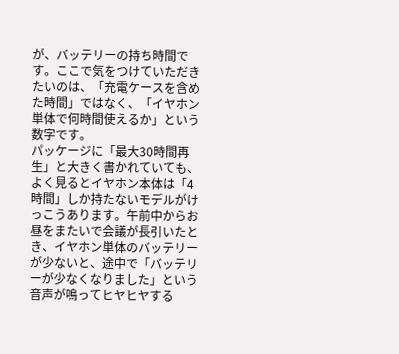が、バッテリーの持ち時間です。ここで気をつけていただきたいのは、「充電ケースを含めた時間」ではなく、「イヤホン単体で何時間使えるか」という数字です。
パッケージに「最大30時間再生」と大きく書かれていても、よく見るとイヤホン本体は「4時間」しか持たないモデルがけっこうあります。午前中からお昼をまたいで会議が長引いたとき、イヤホン単体のバッテリーが少ないと、途中で「バッテリーが少なくなりました」という音声が鳴ってヒヤヒヤする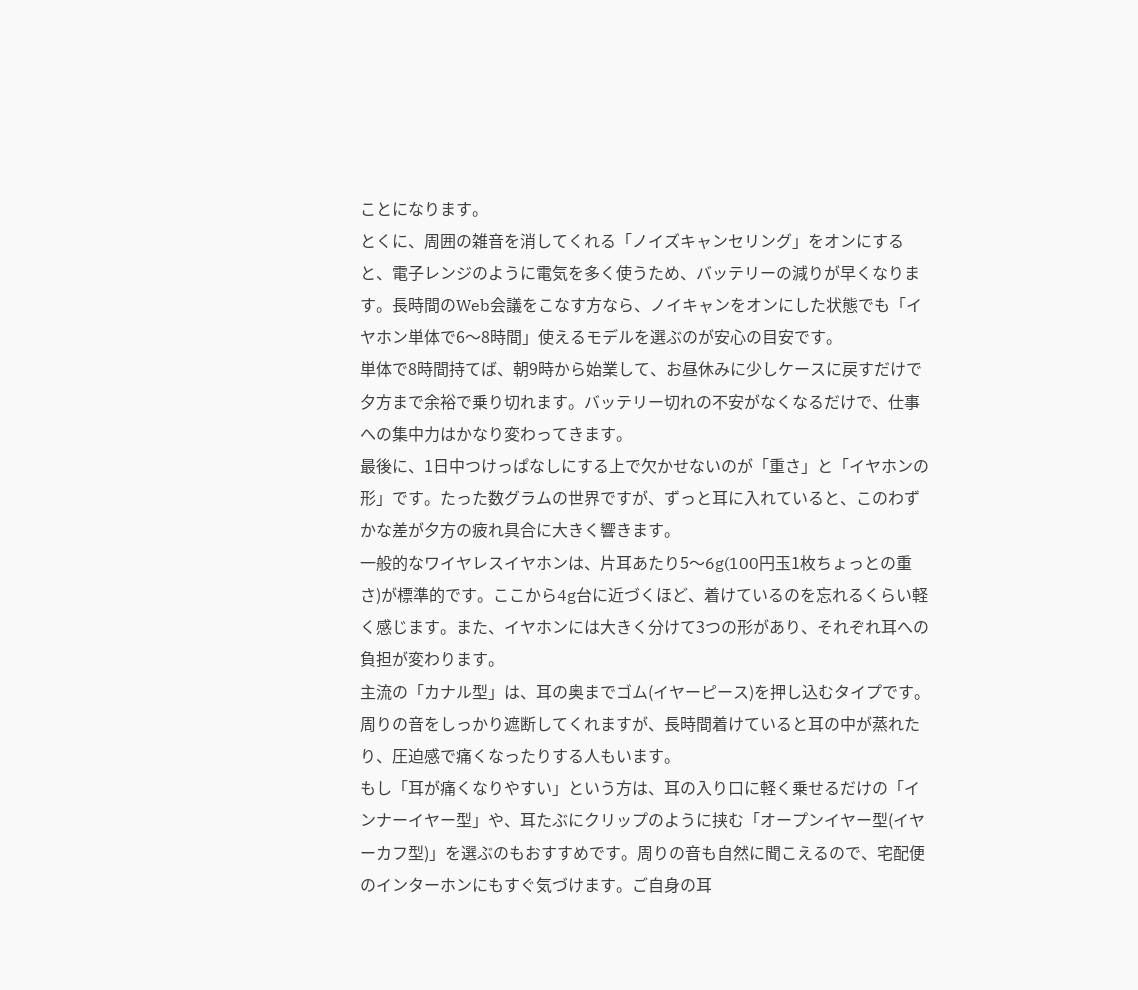ことになります。
とくに、周囲の雑音を消してくれる「ノイズキャンセリング」をオンにすると、電子レンジのように電気を多く使うため、バッテリーの減りが早くなります。長時間のWeb会議をこなす方なら、ノイキャンをオンにした状態でも「イヤホン単体で6〜8時間」使えるモデルを選ぶのが安心の目安です。
単体で8時間持てば、朝9時から始業して、お昼休みに少しケースに戻すだけで夕方まで余裕で乗り切れます。バッテリー切れの不安がなくなるだけで、仕事への集中力はかなり変わってきます。
最後に、1日中つけっぱなしにする上で欠かせないのが「重さ」と「イヤホンの形」です。たった数グラムの世界ですが、ずっと耳に入れていると、このわずかな差が夕方の疲れ具合に大きく響きます。
一般的なワイヤレスイヤホンは、片耳あたり5〜6g(100円玉1枚ちょっとの重さ)が標準的です。ここから4g台に近づくほど、着けているのを忘れるくらい軽く感じます。また、イヤホンには大きく分けて3つの形があり、それぞれ耳への負担が変わります。
主流の「カナル型」は、耳の奥までゴム(イヤーピース)を押し込むタイプです。周りの音をしっかり遮断してくれますが、長時間着けていると耳の中が蒸れたり、圧迫感で痛くなったりする人もいます。
もし「耳が痛くなりやすい」という方は、耳の入り口に軽く乗せるだけの「インナーイヤー型」や、耳たぶにクリップのように挟む「オープンイヤー型(イヤーカフ型)」を選ぶのもおすすめです。周りの音も自然に聞こえるので、宅配便のインターホンにもすぐ気づけます。ご自身の耳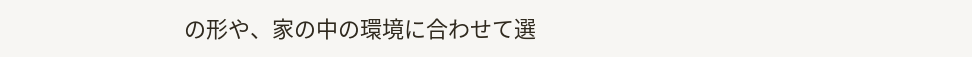の形や、家の中の環境に合わせて選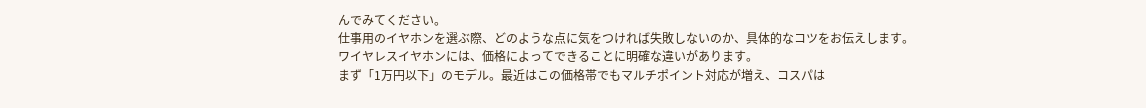んでみてください。
仕事用のイヤホンを選ぶ際、どのような点に気をつければ失敗しないのか、具体的なコツをお伝えします。
ワイヤレスイヤホンには、価格によってできることに明確な違いがあります。
まず「1万円以下」のモデル。最近はこの価格帯でもマルチポイント対応が増え、コスパは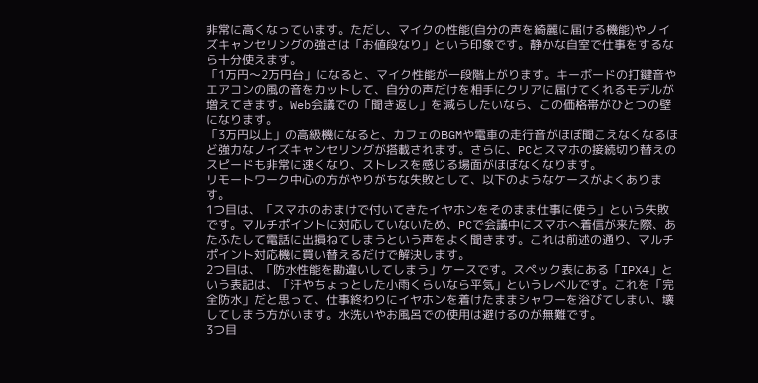非常に高くなっています。ただし、マイクの性能(自分の声を綺麗に届ける機能)やノイズキャンセリングの強さは「お値段なり」という印象です。静かな自室で仕事をするなら十分使えます。
「1万円〜2万円台」になると、マイク性能が一段階上がります。キーボードの打鍵音やエアコンの風の音をカットして、自分の声だけを相手にクリアに届けてくれるモデルが増えてきます。Web会議での「聞き返し」を減らしたいなら、この価格帯がひとつの壁になります。
「3万円以上」の高級機になると、カフェのBGMや電車の走行音がほぼ聞こえなくなるほど強力なノイズキャンセリングが搭載されます。さらに、PCとスマホの接続切り替えのスピードも非常に速くなり、ストレスを感じる場面がほぼなくなります。
リモートワーク中心の方がやりがちな失敗として、以下のようなケースがよくあります。
1つ目は、「スマホのおまけで付いてきたイヤホンをそのまま仕事に使う」という失敗です。マルチポイントに対応していないため、PCで会議中にスマホへ着信が来た際、あたふたして電話に出損ねてしまうという声をよく聞きます。これは前述の通り、マルチポイント対応機に買い替えるだけで解決します。
2つ目は、「防水性能を勘違いしてしまう」ケースです。スペック表にある「IPX4」という表記は、「汗やちょっとした小雨くらいなら平気」というレベルです。これを「完全防水」だと思って、仕事終わりにイヤホンを着けたままシャワーを浴びてしまい、壊してしまう方がいます。水洗いやお風呂での使用は避けるのが無難です。
3つ目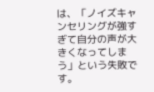は、「ノイズキャンセリングが強すぎて自分の声が大きくなってしまう」という失敗です。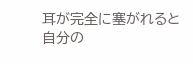耳が完全に塞がれると自分の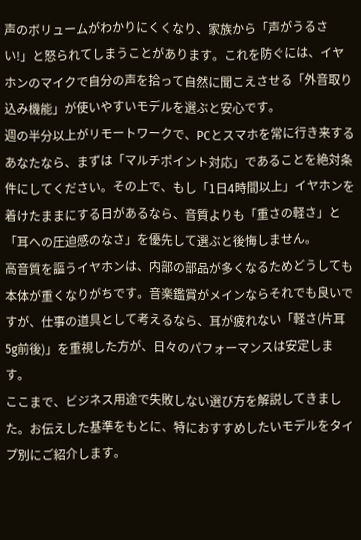声のボリュームがわかりにくくなり、家族から「声がうるさい!」と怒られてしまうことがあります。これを防ぐには、イヤホンのマイクで自分の声を拾って自然に聞こえさせる「外音取り込み機能」が使いやすいモデルを選ぶと安心です。
週の半分以上がリモートワークで、PCとスマホを常に行き来するあなたなら、まずは「マルチポイント対応」であることを絶対条件にしてください。その上で、もし「1日4時間以上」イヤホンを着けたままにする日があるなら、音質よりも「重さの軽さ」と「耳への圧迫感のなさ」を優先して選ぶと後悔しません。
高音質を謳うイヤホンは、内部の部品が多くなるためどうしても本体が重くなりがちです。音楽鑑賞がメインならそれでも良いですが、仕事の道具として考えるなら、耳が疲れない「軽さ(片耳5g前後)」を重視した方が、日々のパフォーマンスは安定します。
ここまで、ビジネス用途で失敗しない選び方を解説してきました。お伝えした基準をもとに、特におすすめしたいモデルをタイプ別にご紹介します。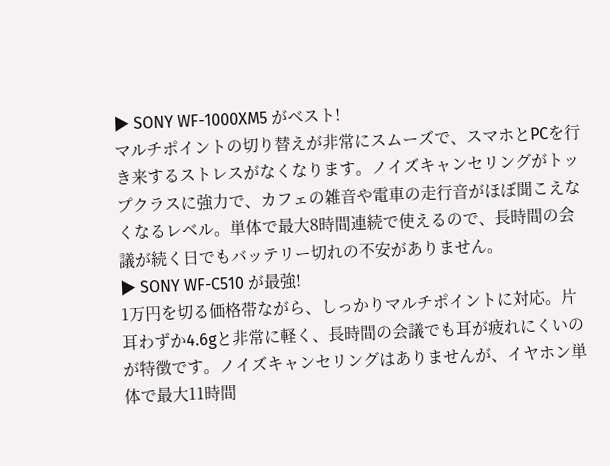▶ SONY WF-1000XM5 がベスト!
マルチポイントの切り替えが非常にスムーズで、スマホとPCを行き来するストレスがなくなります。ノイズキャンセリングがトップクラスに強力で、カフェの雑音や電車の走行音がほぼ聞こえなくなるレベル。単体で最大8時間連続で使えるので、長時間の会議が続く日でもバッテリー切れの不安がありません。
▶ SONY WF-C510 が最強!
1万円を切る価格帯ながら、しっかりマルチポイントに対応。片耳わずか4.6gと非常に軽く、長時間の会議でも耳が疲れにくいのが特徴です。ノイズキャンセリングはありませんが、イヤホン単体で最大11時間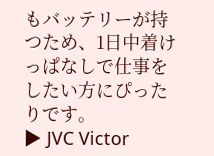もバッテリーが持つため、1日中着けっぱなしで仕事をしたい方にぴったりです。
▶ JVC Victor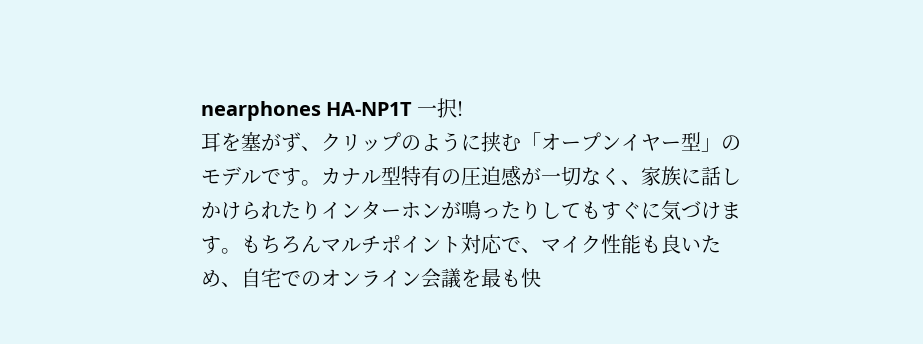nearphones HA-NP1T 一択!
耳を塞がず、クリップのように挟む「オープンイヤー型」のモデルです。カナル型特有の圧迫感が一切なく、家族に話しかけられたりインターホンが鳴ったりしてもすぐに気づけます。もちろんマルチポイント対応で、マイク性能も良いため、自宅でのオンライン会議を最も快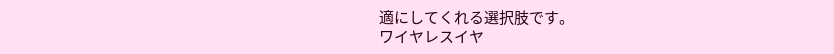適にしてくれる選択肢です。
ワイヤレスイヤ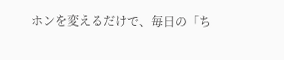ホンを変えるだけで、毎日の「ち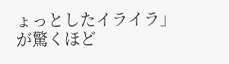ょっとしたイライラ」が驚くほど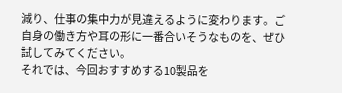減り、仕事の集中力が見違えるように変わります。ご自身の働き方や耳の形に一番合いそうなものを、ぜひ試してみてください。
それでは、今回おすすめする10製品を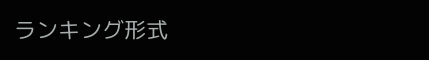ランキング形式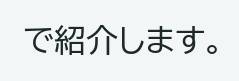で紹介します。